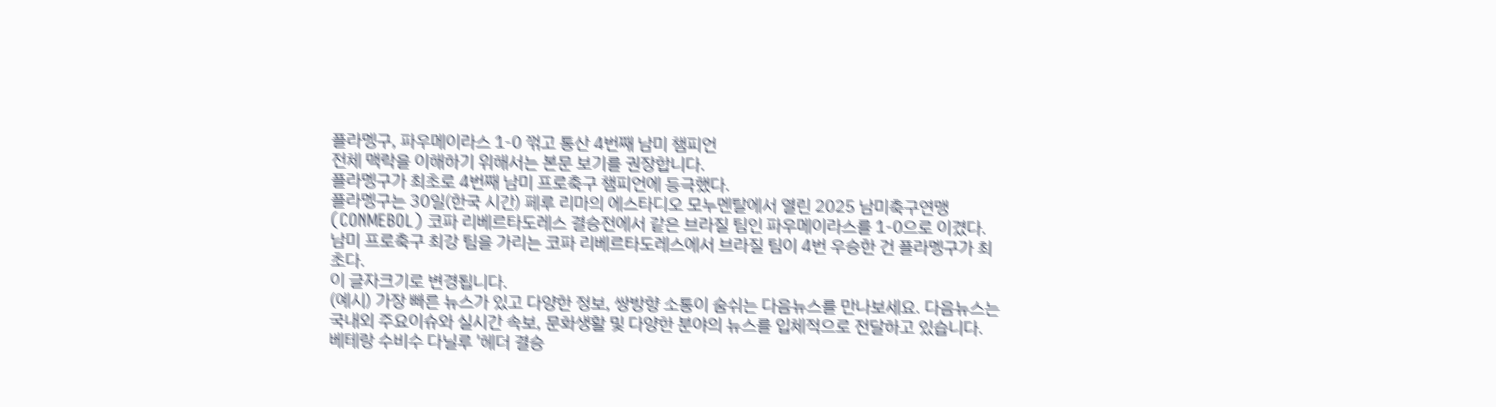플라멩구, 파우메이라스 1-0 꺾고 통산 4번째 남미 챔피언
전체 맥락을 이해하기 위해서는 본문 보기를 권장합니다.
플라멩구가 최초로 4번째 남미 프로축구 챔피언에 등극했다.
플라멩구는 30일(한국 시간) 페루 리마의 에스타디오 모누멘탈에서 열린 2025 남미축구연맹(CONMEBOL) 코파 리베르타도레스 결승전에서 같은 브라질 팀인 파우메이라스를 1-0으로 이겼다.
남미 프로축구 최강 팀을 가리는 코파 리베르타도레스에서 브라질 팀이 4번 우승한 건 플라멩구가 최초다.
이 글자크기로 변경됩니다.
(예시) 가장 빠른 뉴스가 있고 다양한 정보, 쌍방향 소통이 숨쉬는 다음뉴스를 만나보세요. 다음뉴스는 국내외 주요이슈와 실시간 속보, 문화생활 및 다양한 분야의 뉴스를 입체적으로 전달하고 있습니다.
베테랑 수비수 다닐루 '헤더 결승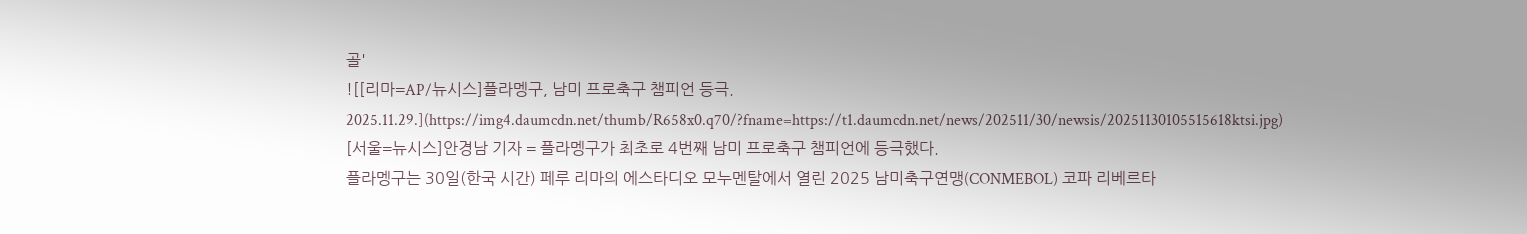골'
![[리마=AP/뉴시스]플라멩구, 남미 프로축구 챔피언 등극. 2025.11.29.](https://img4.daumcdn.net/thumb/R658x0.q70/?fname=https://t1.daumcdn.net/news/202511/30/newsis/20251130105515618ktsi.jpg)
[서울=뉴시스]안경남 기자 = 플라멩구가 최초로 4번째 남미 프로축구 챔피언에 등극했다.
플라멩구는 30일(한국 시간) 페루 리마의 에스타디오 모누멘탈에서 열린 2025 남미축구연맹(CONMEBOL) 코파 리베르타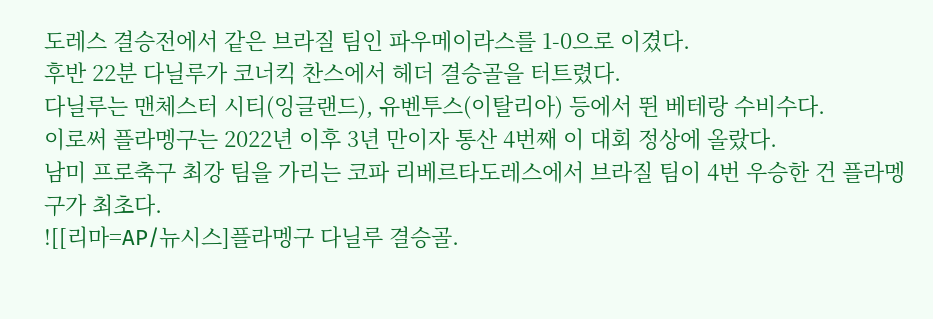도레스 결승전에서 같은 브라질 팀인 파우메이라스를 1-0으로 이겼다.
후반 22분 다닐루가 코너킥 찬스에서 헤더 결승골을 터트렸다.
다닐루는 맨체스터 시티(잉글랜드), 유벤투스(이탈리아) 등에서 뛴 베테랑 수비수다.
이로써 플라멩구는 2022년 이후 3년 만이자 통산 4번째 이 대회 정상에 올랐다.
남미 프로축구 최강 팀을 가리는 코파 리베르타도레스에서 브라질 팀이 4번 우승한 건 플라멩구가 최초다.
![[리마=AP/뉴시스]플라멩구 다닐루 결승골.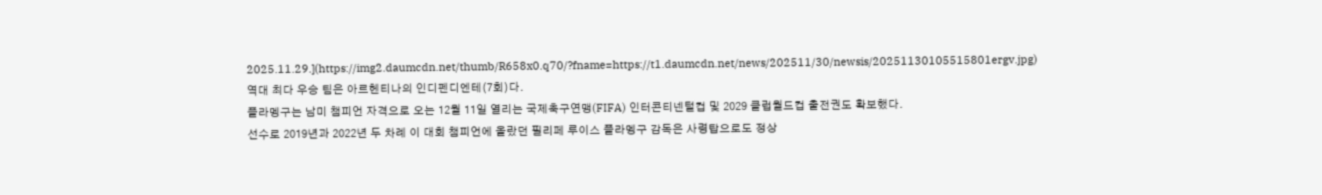2025.11.29.](https://img2.daumcdn.net/thumb/R658x0.q70/?fname=https://t1.daumcdn.net/news/202511/30/newsis/20251130105515801ergv.jpg)
역대 최다 우승 팀은 아르헨티나의 인디펜디엔테(7회)다.
플라멩구는 남미 챔피언 자격으로 오는 12월 11일 열리는 국제축구연맹(FIFA) 인터콘티넨털컵 및 2029 클럽월드컵 출전권도 확보했다.
선수로 2019년과 2022년 두 차례 이 대회 챔피언에 올랐던 필리페 루이스 플라멩구 감독은 사령탑으로도 정상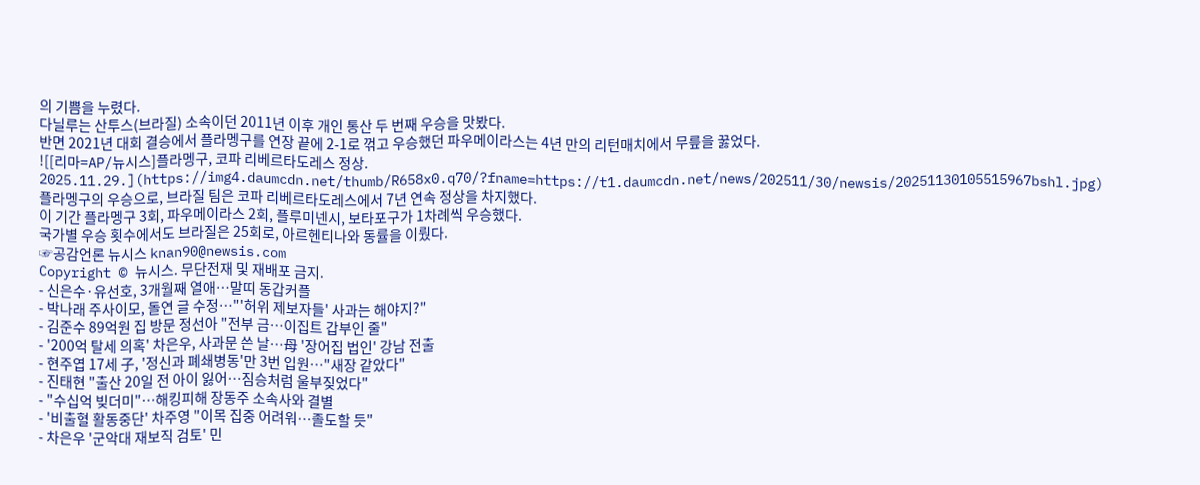의 기쁨을 누렸다.
다닐루는 산투스(브라질) 소속이던 2011년 이후 개인 통산 두 번째 우승을 맛봤다.
반면 2021년 대회 결승에서 플라멩구를 연장 끝에 2-1로 꺾고 우승했던 파우메이라스는 4년 만의 리턴매치에서 무릎을 꿇었다.
![[리마=AP/뉴시스]플라멩구, 코파 리베르타도레스 정상. 2025.11.29.](https://img4.daumcdn.net/thumb/R658x0.q70/?fname=https://t1.daumcdn.net/news/202511/30/newsis/20251130105515967bshl.jpg)
플라멩구의 우승으로, 브라질 팀은 코파 리베르타도레스에서 7년 연속 정상을 차지했다.
이 기간 플라멩구 3회, 파우메이라스 2회, 플루미넨시, 보타포구가 1차례씩 우승했다.
국가별 우승 횟수에서도 브라질은 25회로, 아르헨티나와 동률을 이뤘다.
☞공감언론 뉴시스 knan90@newsis.com
Copyright © 뉴시스. 무단전재 및 재배포 금지.
- 신은수·유선호, 3개월째 열애…말띠 동갑커플
- 박나래 주사이모, 돌연 글 수정…"'허위 제보자들' 사과는 해야지?"
- 김준수 89억원 집 방문 정선아 "전부 금…이집트 갑부인 줄"
- '200억 탈세 의혹' 차은우, 사과문 쓴 날…母 '장어집 법인' 강남 전출
- 현주엽 17세 子, '정신과 폐쇄병동'만 3번 입원…"새장 같았다"
- 진태현 "출산 20일 전 아이 잃어…짐승처럼 울부짖었다"
- "수십억 빚더미"…해킹피해 장동주 소속사와 결별
- '비출혈 활동중단' 차주영 "이목 집중 어려워…졸도할 듯"
- 차은우 '군악대 재보직 검토' 민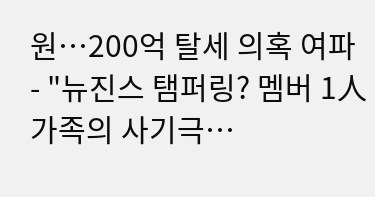원…200억 탈세 의혹 여파
- "뉴진스 탬퍼링? 멤버 1人 가족의 사기극…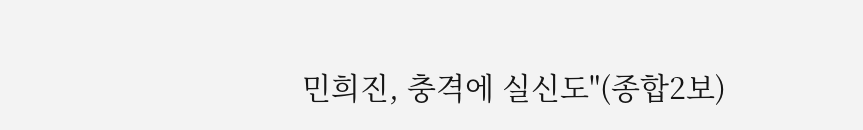민희진, 충격에 실신도"(종합2보)